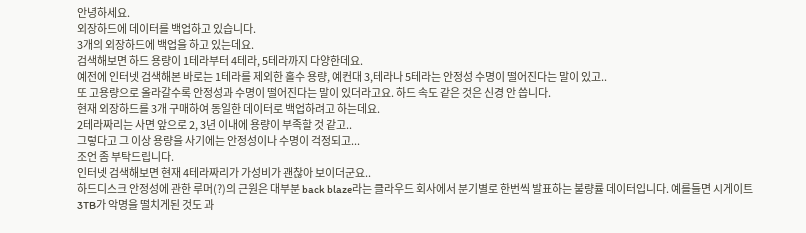안녕하세요.
외장하드에 데이터를 백업하고 있습니다.
3개의 외장하드에 백업을 하고 있는데요.
검색해보면 하드 용량이 1테라부터 4테라, 5테라까지 다양한데요.
예전에 인터넷 검색해본 바로는 1테라를 제외한 홀수 용량, 예컨대 3,테라나 5테라는 안정성 수명이 떨어진다는 말이 있고..
또 고용량으로 올라갈수록 안정성과 수명이 떨어진다는 말이 있더라고요. 하드 속도 같은 것은 신경 안 씁니다.
현재 외장하드를 3개 구매하여 동일한 데이터로 백업하려고 하는데요.
2테라짜리는 사면 앞으로 2, 3년 이내에 용량이 부족할 것 같고..
그렇다고 그 이상 용량을 사기에는 안정성이나 수명이 걱정되고...
조언 좀 부탁드립니다.
인터넷 검색해보면 현재 4테라짜리가 가성비가 괜찮아 보이더군요..
하드디스크 안정성에 관한 루머(?)의 근원은 대부분 back blaze라는 클라우드 회사에서 분기별로 한번씩 발표하는 불량률 데이터입니다. 예를들면 시게이트 3TB가 악명을 떨치게된 것도 과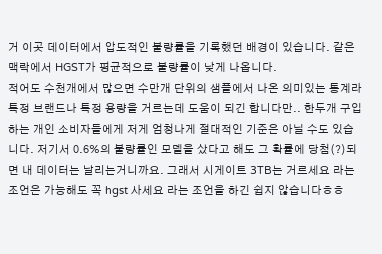거 이곳 데이터에서 압도적인 불량률을 기록했던 배경이 있습니다. 같은 맥락에서 HGST가 평균적으로 불량률이 낮게 나옵니다.
적어도 수천개에서 많으면 수만개 단위의 샘플에서 나온 의미있는 통계라 특정 브랜드나 특정 용량을 거르는데 도움이 되긴 합니다만.. 한두개 구입하는 개인 소비자들에게 저게 엄청나게 절대적인 기준은 아닐 수도 있습니다. 저기서 0.6%의 불량률인 모델을 샀다고 해도 그 확률에 당첨(?)되면 내 데이터는 날리는거니까요. 그래서 시게이트 3TB는 거르세요 라는 조언은 가능해도 꼭 hgst 사세요 라는 조언을 하긴 쉽지 않습니다ㅎㅎ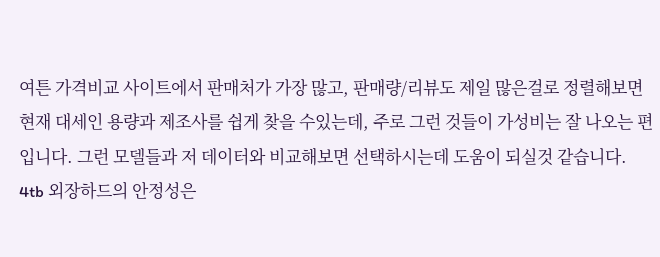여튼 가격비교 사이트에서 판매처가 가장 많고, 판매량/리뷰도 제일 많은걸로 정렬해보면 현재 대세인 용량과 제조사를 쉽게 찾을 수있는데, 주로 그런 것들이 가성비는 잘 나오는 편입니다. 그런 모델들과 저 데이터와 비교해보면 선택하시는데 도움이 되실것 같습니다.
4tb 외장하드의 안정성은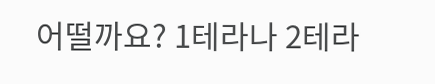어떨까요? 1테라나 2테라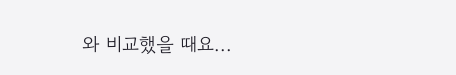와 비교했을 때요...